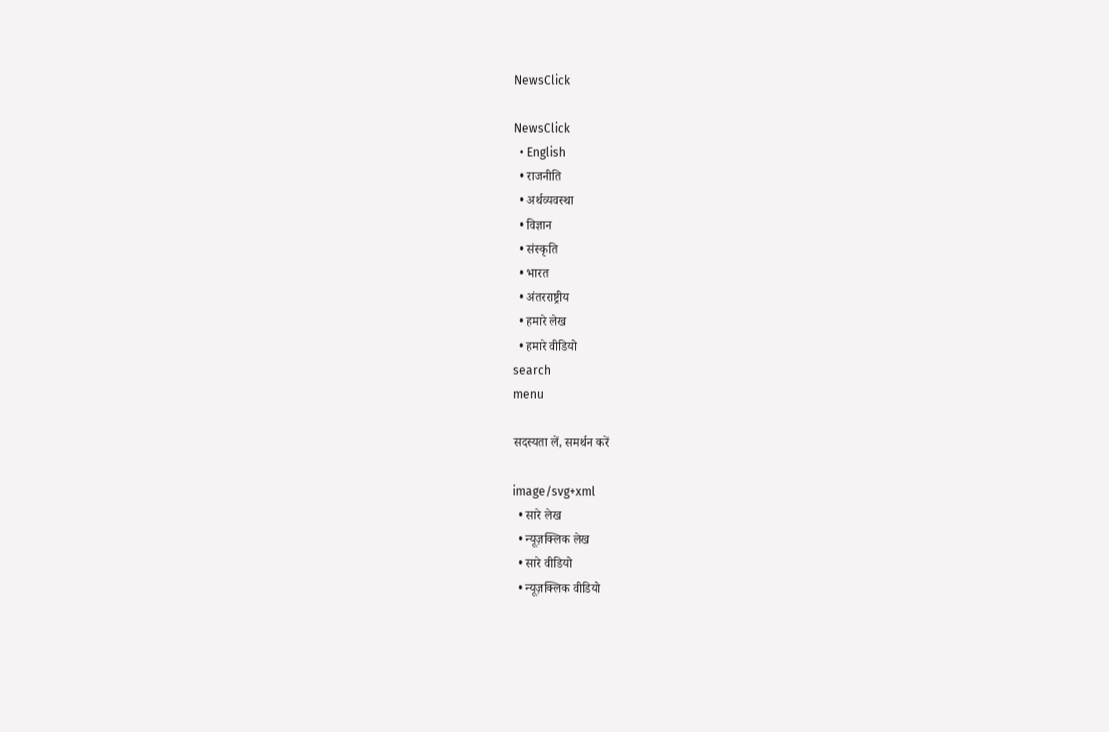NewsClick

NewsClick
  • English
  • राजनीति
  • अर्थव्यवस्था
  • विज्ञान
  • संस्कृति
  • भारत
  • अंतरराष्ट्रीय
  • हमारे लेख
  • हमारे वीडियो
search
menu

सदस्यता लें, समर्थन करें

image/svg+xml
  • सारे लेख
  • न्यूज़क्लिक लेख
  • सारे वीडियो
  • न्यूज़क्लिक वीडियो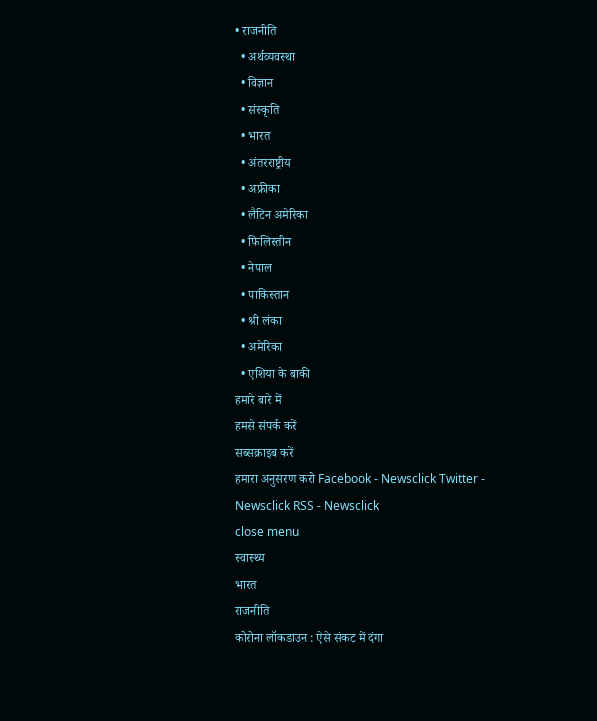• राजनीति
  • अर्थव्यवस्था
  • विज्ञान
  • संस्कृति
  • भारत
  • अंतरराष्ट्रीय
  • अफ्रीका
  • लैटिन अमेरिका
  • फिलिस्तीन
  • नेपाल
  • पाकिस्तान
  • श्री लंका
  • अमेरिका
  • एशिया के बाकी
हमारे बारे में
हमसे संपर्क करें
सब्सक्राइब करें
हमारा अनुसरण करो Facebook - Newsclick Twitter - Newsclick RSS - Newsclick
close menu
स्वास्थ्य
भारत
राजनीति
कोरोना लॉकडाउन : ऐसे संकट में दंगा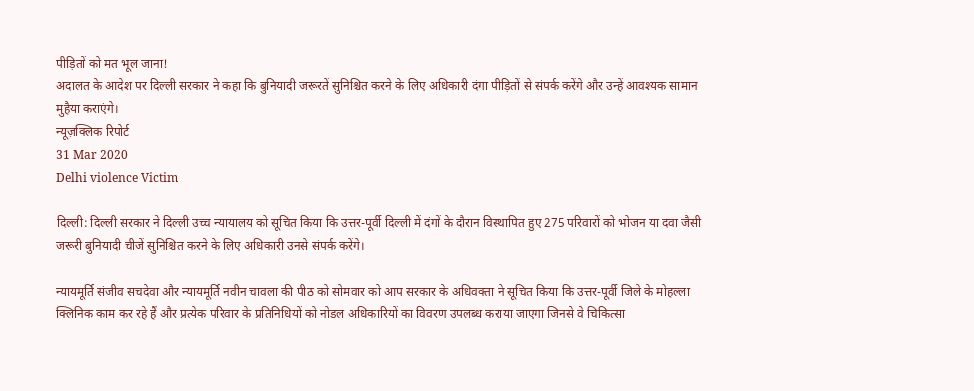पीड़ितों को मत भूल जाना!
अदालत के आदेश पर दिल्ली सरकार ने कहा कि बुनियादी जरूरतें सुनिश्चित करने के लिए अधिकारी दंगा पीड़ितों से संपर्क करेंगे और उन्हें आवश्यक सामान मुहैया कराएंगे।
न्यूज़क्लिक रिपोर्ट
31 Mar 2020
Delhi violence Victim

दिल्ली: दिल्ली सरकार ने दिल्ली उच्च न्यायालय को सूचित किया कि उत्तर-पूर्वी दिल्ली में दंगों के दौरान विस्थापित हुए 275 परिवारों को भोजन या दवा जैसी जरूरी बुनियादी चीजें सुनिश्चित करने के लिए अधिकारी उनसे संपर्क करेंगे।

न्यायमूर्ति संजीव सचदेवा और न्यायमूर्ति नवीन चावला की पीठ को सोमवार को आप सरकार के अधिवक्ता ने सूचित किया कि उत्तर-पूर्वी जिले के मोहल्ला क्लिनिक काम कर रहे हैं और प्रत्येक परिवार के प्रतिनिधियों को नोडल अधिकारियों का विवरण उपलब्ध कराया जाएगा जिनसे वे चिकित्सा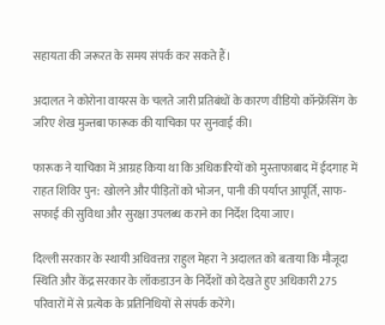सहायता की जरूरत के समय संपर्क कर सकते हैं।

अदालत ने कोरोना वायरस के चलते जारी प्रतिबंधों के कारण वीडियो कॉन्फ्रेंसिंग के जरिए शेख मुज्तबा फारूक की याचिका पर सुनवाई की।

फारूक ने याचिका में आग्रह किया था कि अधिकारियों को मुस्ताफाबाद में ईदगाह में राहत शिविर पुन: खोलने और पीड़ितों को भोजन, पानी की पर्याप्त आपूर्ति, साफ-सफाई की सुविधा और सुरक्षा उपलब्ध कराने का निर्देश दिया जाए।

दिल्ली सरकार के स्थायी अधिवक्ता राहुल मेहरा ने अदालत को बताया कि मौजूदा स्थिति और केंद्र सरकार के लॉकडाउन के निर्देशों को देखते हुए अधिकारी 275 परिवारों में से प्रत्येक के प्रतिनिधियों से संपर्क करेंगे।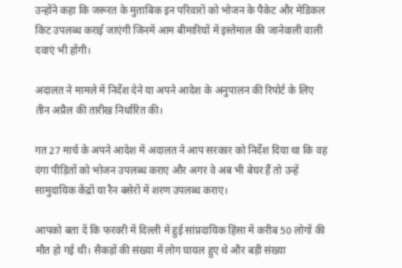उन्होंने कहा कि जरूरत के मुताबिक इन परिवारों को भोजन के पैकेट और मेडिकल किट उपलब्ध कराई जाएंगी जिनमें आम बीमारियों में इस्तेमाल की जानेवाली वाली दवाएं भी होंगी।

अदालत ने मामले में निर्देश देने या अपने आदेश के अनुपालन की रिपोर्ट के लिए तीन अप्रैल की तारीख निर्धारित की।

गत 27 मार्च के अपने आदेश में अदालत ने आप सरकार को निर्देश दिया था कि वह दंगा पीड़ितों को भोजन उपलब्ध कराए और अगर वे अब भी बेघर हैं तो उन्हें सामुदायिक केंद्रों या रैन बसेरों में शरण उपलब्ध कराए।

आपको बता दें कि फरवरी में दिल्ली में हुई सांप्रदायिक हिंसा में करीब 50 लोगों की मौत हो गई थी। सैकड़ों की संख्या में लोग घायल हुए थे और बड़ी संख्या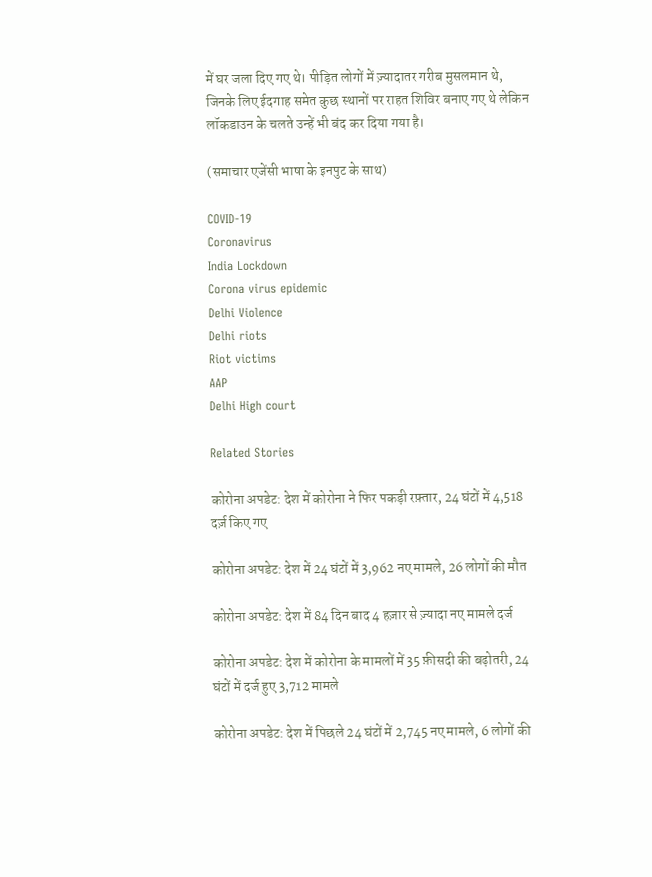में घर जला दिए गए थे। पीड़ित लोगों में ज़्यादातर गरीब मुसलमान थे, जिनके लिए ईदगाह समेत कुछ स्थानों पर राहत शिविर बनाए गए थे लेकिन लॉकडाउन के चलते उन्हें भी बंद कर दिया गया है।

(समाचार एजेंसी भाषा के इनपुट के साथ)

COVID-19
Coronavirus
India Lockdown
Corona virus epidemic
Delhi Violence
Delhi riots
Riot victims
AAP
Delhi High court

Related Stories

कोरोना अपडेट: देश में कोरोना ने फिर पकड़ी रफ़्तार, 24 घंटों में 4,518 दर्ज़ किए गए

कोरोना अपडेट: देश में 24 घंटों में 3,962 नए मामले, 26 लोगों की मौत

कोरोना अपडेट: देश में 84 दिन बाद 4 हज़ार से ज़्यादा नए मामले दर्ज

कोरोना अपडेट: देश में कोरोना के मामलों में 35 फ़ीसदी की बढ़ोतरी, 24 घंटों में दर्ज हुए 3,712 मामले

कोरोना अपडेट: देश में पिछले 24 घंटों में 2,745 नए मामले, 6 लोगों की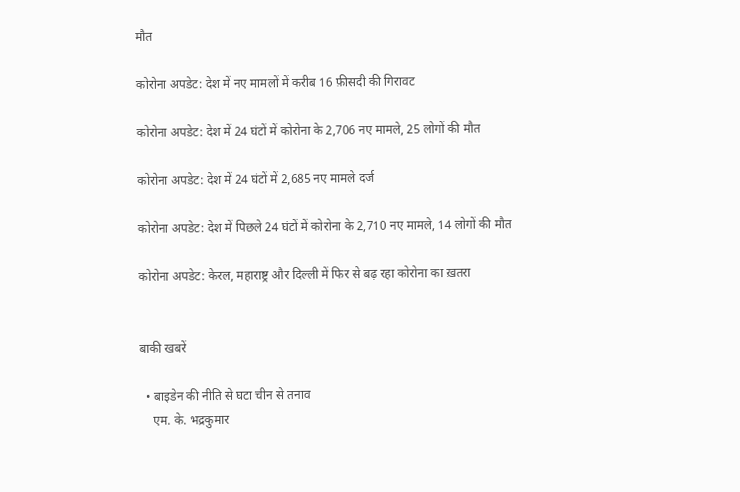मौत

कोरोना अपडेट: देश में नए मामलों में करीब 16 फ़ीसदी की गिरावट

कोरोना अपडेट: देश में 24 घंटों में कोरोना के 2,706 नए मामले, 25 लोगों की मौत

कोरोना अपडेट: देश में 24 घंटों में 2,685 नए मामले दर्ज

कोरोना अपडेट: देश में पिछले 24 घंटों में कोरोना के 2,710 नए मामले, 14 लोगों की मौत

कोरोना अपडेट: केरल, महाराष्ट्र और दिल्ली में फिर से बढ़ रहा कोरोना का ख़तरा


बाकी खबरें

  • बाइडेन की नीति से घटा चीन से तनाव
    एम. के. भद्रकुमार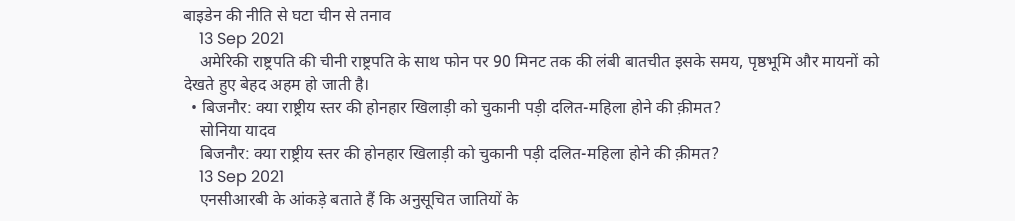बाइडेन की नीति से घटा चीन से तनाव
    13 Sep 2021
    अमेरिकी राष्ट्रपति की चीनी राष्ट्रपति के साथ फोन पर 90 मिनट तक की लंबी बातचीत इसके समय, पृष्ठभूमि और मायनों को देखते हुए बेहद अहम हो जाती है।
  • बिजनौर: क्या राष्ट्रीय स्तर की होनहार खिलाड़ी को चुकानी पड़ी दलित-महिला होने की क़ीमत?
    सोनिया यादव
    बिजनौर: क्या राष्ट्रीय स्तर की होनहार खिलाड़ी को चुकानी पड़ी दलित-महिला होने की क़ीमत?
    13 Sep 2021
    एनसीआरबी के आंकड़े बताते हैं कि अनुसूचित जातियों के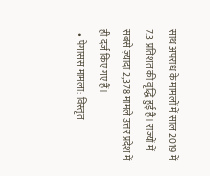साथ अपराध के मामलों में साल 2019 में 7.3 प्रतिशत की वृद्धि हुई है। राज्यों में सबसे ज़्यादा 2,378 मामले उत्तर प्रदेश में ही दर्ज किए गए हैं।
  • पेगासस मामला: विस्तृत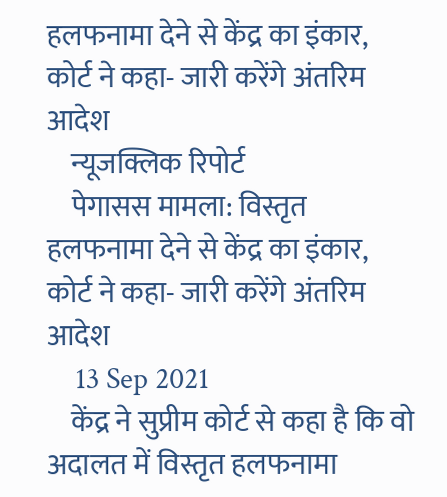हलफनामा देने से केंद्र का इंकार, कोर्ट ने कहा- जारी करेंगे अंतरिम आदेश
    न्यूजक्लिक रिपोर्ट
    पेगासस मामला: विस्तृत हलफनामा देने से केंद्र का इंकार, कोर्ट ने कहा- जारी करेंगे अंतरिम आदेश
    13 Sep 2021
    केंद्र ने सुप्रीम कोर्ट से कहा है कि वो अदालत में विस्तृत हलफनामा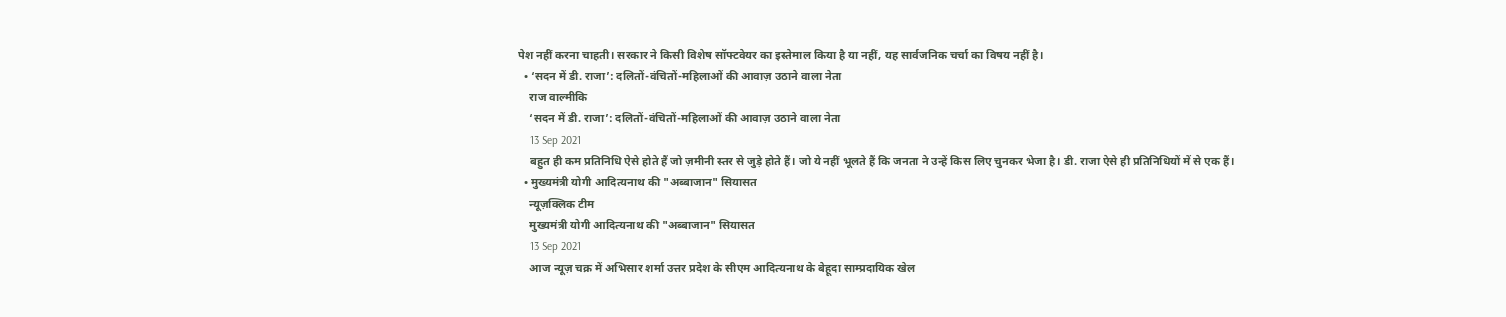पेश नहीं करना चाहती। सरकार ने किसी विशेष सॉफ्टवेयर का इस्तेमाल किया है या नहीं, यह सार्वजनिक चर्चा का विषय नहीं है।
  • ‘सदन में डी. राजा’: दलितों-वंचितों-महिलाओं की आवाज़ उठाने वाला नेता
    राज वाल्मीकि
    ‘सदन में डी. राजा’: दलितों-वंचितों-महिलाओं की आवाज़ उठाने वाला नेता
    13 Sep 2021
    बहुत ही कम प्रतिनिधि ऐसे होते हैं जो ज़मीनी स्तर से जुड़े होते हैं। जो ये नहीं भूलते हैं कि जनता ने उन्हें किस लिए चुनकर भेजा है। डी. राजा ऐसे ही प्रतिनिधियों में से एक हैं।
  • मुख्यमंत्री योगी आदित्यनाथ की "अब्बाजान" सियासत
    न्यूज़क्लिक टीम
    मुख्यमंत्री योगी आदित्यनाथ की "अब्बाजान" सियासत
    13 Sep 2021
    आज न्यूज़ चक्र में अभिसार शर्मा उत्तर प्रदेश के सीएम आदित्यनाथ के बेहूदा साम्प्रदायिक खेल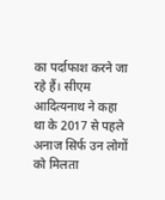का पर्दाफाश करने जा रहे हैं। सीएम आदित्यनाथ ने कहा था के 2017 से पहले अनाज सिर्फ उन लोगों को मिलता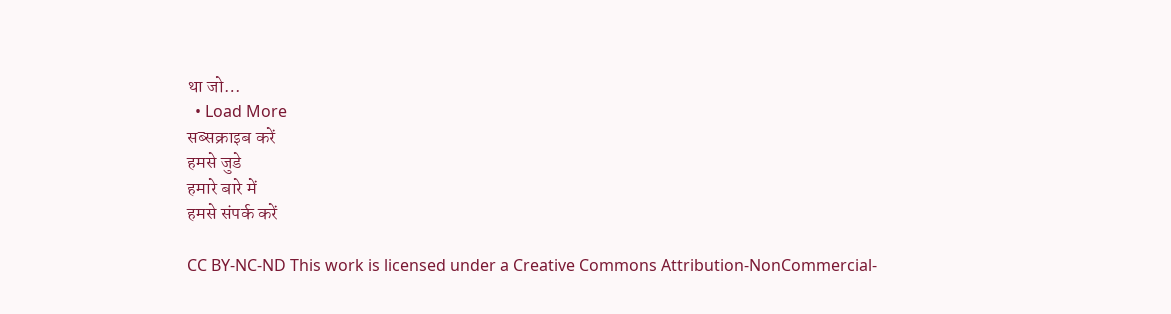था जो…
  • Load More
सब्सक्राइब करें
हमसे जुडे
हमारे बारे में
हमसे संपर्क करें

CC BY-NC-ND This work is licensed under a Creative Commons Attribution-NonCommercial-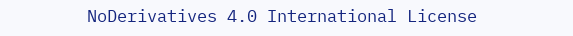NoDerivatives 4.0 International License